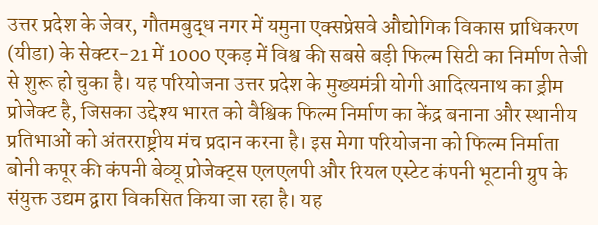उत्तर प्रदेश के जेवर, गौतमबुद्ध नगर में यमुना एक्सप्रेसवे औद्योगिक विकास प्राधिकरण (यीडा) के सेक्टर-21 में 1000 एकड़ में विश्व की सबसे बड़ी फिल्म सिटी का निर्माण तेजी से शुरू हो चुका है। यह परियोजना उत्तर प्रदेश के मुख्यमंत्री योगी आदित्यनाथ का ड्रीम प्रोजेक्ट है, जिसका उद्देश्य भारत को वैश्विक फिल्म निर्माण का केंद्र बनाना और स्थानीय प्रतिभाओं को अंतरराष्ट्रीय मंच प्रदान करना है। इस मेगा परियोजना को फिल्म निर्माता बोनी कपूर की कंपनी बेव्यू प्रोजेक्ट्स एलएलपी और रियल एस्टेट कंपनी भूटानी ग्रुप के संयुक्त उद्यम द्वारा विकसित किया जा रहा है। यह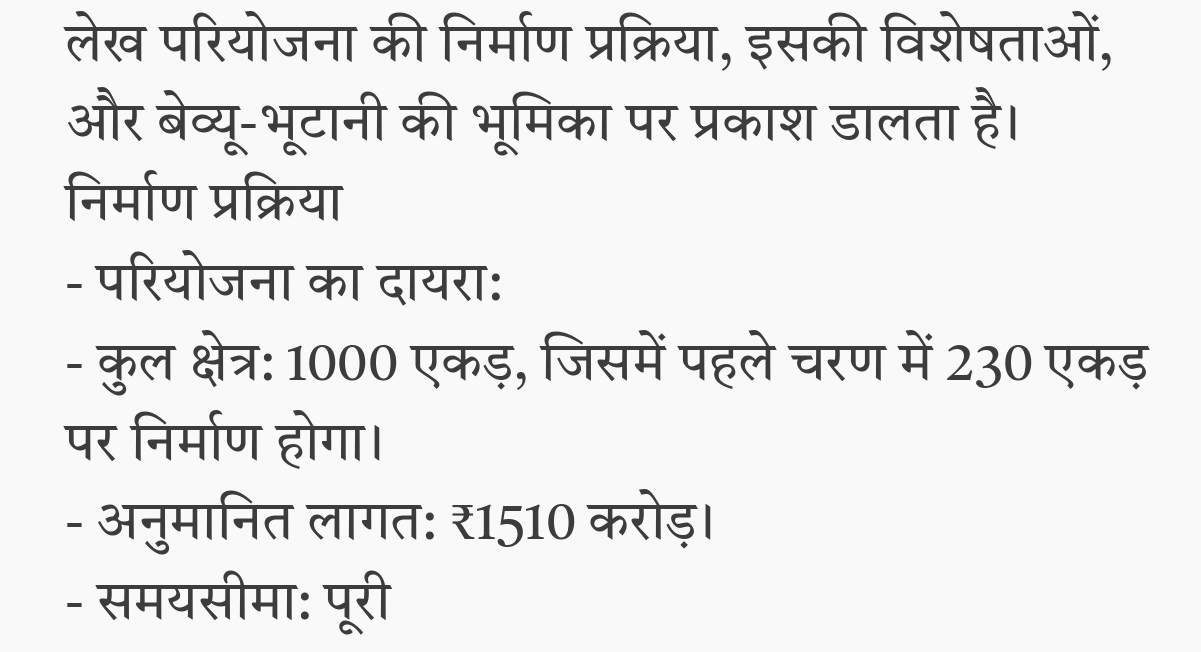लेख परियोजना की निर्माण प्रक्रिया, इसकी विशेषताओं, और बेव्यू-भूटानी की भूमिका पर प्रकाश डालता है।
निर्माण प्रक्रिया
- परियोजना का दायरा:
- कुल क्षेत्र: 1000 एकड़, जिसमें पहले चरण में 230 एकड़ पर निर्माण होगा।
- अनुमानित लागत: ₹1510 करोड़।
- समयसीमा: पूरी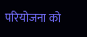परियोजना को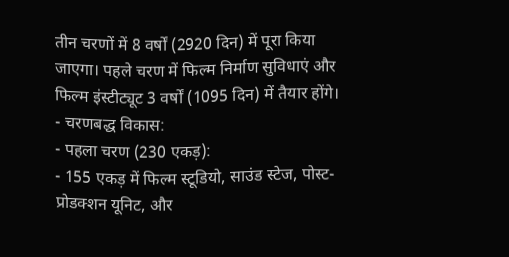तीन चरणों में 8 वर्षों (2920 दिन) में पूरा किया जाएगा। पहले चरण में फिल्म निर्माण सुविधाएं और फिल्म इंस्टीट्यूट 3 वर्षों (1095 दिन) में तैयार होंगे।
- चरणबद्ध विकास:
- पहला चरण (230 एकड़):
- 155 एकड़ में फिल्म स्टूडियो, साउंड स्टेज, पोस्ट-प्रोडक्शन यूनिट, और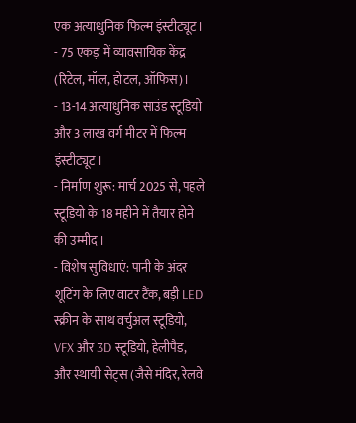एक अत्याधुनिक फिल्म इंस्टीट्यूट।
- 75 एकड़ में व्यावसायिक केंद्र (रिटेल, मॉल, होटल, ऑफिस)।
- 13-14 अत्याधुनिक साउंड स्टूडियो और 3 लाख वर्ग मीटर में फिल्म इंस्टीट्यूट।
- निर्माण शुरू: मार्च 2025 से, पहले स्टूडियो के 18 महीने में तैयार होने की उम्मीद।
- विशेष सुविधाएं: पानी के अंदर शूटिंग के लिए वाटर टैंक, बड़ी LED स्क्रीन के साथ वर्चुअल स्टूडियो, VFX और 3D स्टूडियो, हेलीपैड, और स्थायी सेट्स (जैसे मंदिर, रेलवे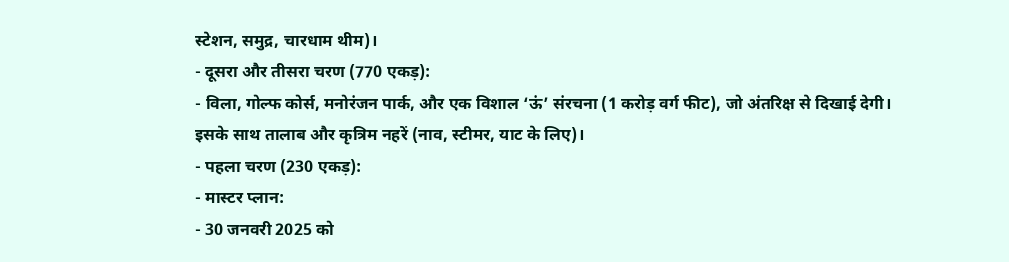स्टेशन, समुद्र, चारधाम थीम)।
- दूसरा और तीसरा चरण (770 एकड़):
- विला, गोल्फ कोर्स, मनोरंजन पार्क, और एक विशाल ‘ऊं’ संरचना (1 करोड़ वर्ग फीट), जो अंतरिक्ष से दिखाई देगी। इसके साथ तालाब और कृत्रिम नहरें (नाव, स्टीमर, याट के लिए)।
- पहला चरण (230 एकड़):
- मास्टर प्लान:
- 30 जनवरी 2025 को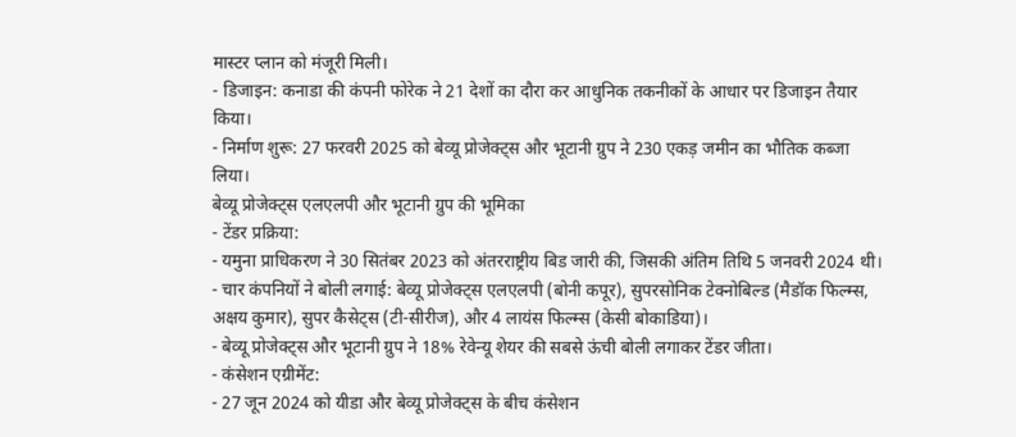मास्टर प्लान को मंजूरी मिली।
- डिजाइन: कनाडा की कंपनी फोरेक ने 21 देशों का दौरा कर आधुनिक तकनीकों के आधार पर डिजाइन तैयार किया।
- निर्माण शुरू: 27 फरवरी 2025 को बेव्यू प्रोजेक्ट्स और भूटानी ग्रुप ने 230 एकड़ जमीन का भौतिक कब्जा लिया।
बेव्यू प्रोजेक्ट्स एलएलपी और भूटानी ग्रुप की भूमिका
- टेंडर प्रक्रिया:
- यमुना प्राधिकरण ने 30 सितंबर 2023 को अंतरराष्ट्रीय बिड जारी की, जिसकी अंतिम तिथि 5 जनवरी 2024 थी।
- चार कंपनियों ने बोली लगाई: बेव्यू प्रोजेक्ट्स एलएलपी (बोनी कपूर), सुपरसोनिक टेक्नोबिल्ड (मैडॉक फिल्म्स, अक्षय कुमार), सुपर कैसेट्स (टी-सीरीज), और 4 लायंस फिल्म्स (केसी बोकाडिया)।
- बेव्यू प्रोजेक्ट्स और भूटानी ग्रुप ने 18% रेवेन्यू शेयर की सबसे ऊंची बोली लगाकर टेंडर जीता।
- कंसेशन एग्रीमेंट:
- 27 जून 2024 को यीडा और बेव्यू प्रोजेक्ट्स के बीच कंसेशन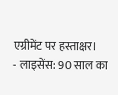एग्रीमेंट पर हस्ताक्षर।
- लाइसेंस: 90 साल का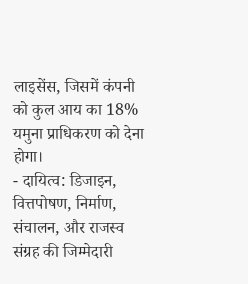लाइसेंस, जिसमें कंपनी को कुल आय का 18% यमुना प्राधिकरण को देना होगा।
- दायित्व: डिजाइन, वित्तपोषण, निर्माण, संचालन, और राजस्व संग्रह की जिम्मेदारी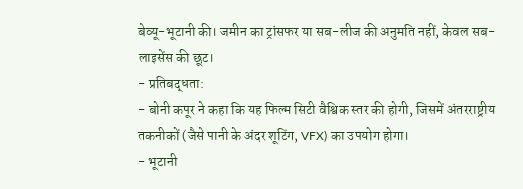बेव्यू-भूटानी की। जमीन का ट्रांसफर या सब-लीज की अनुमति नहीं, केवल सब-लाइसेंस की छूट।
- प्रतिबद्धता:
- बोनी कपूर ने कहा कि यह फिल्म सिटी वैश्विक स्तर की होगी, जिसमें अंतरराष्ट्रीय तकनीकों (जैसे पानी के अंदर शूटिंग, VFX) का उपयोग होगा।
- भूटानी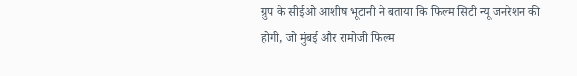ग्रुप के सीईओ आशीष भूटानी ने बताया कि फिल्म सिटी न्यू जनरेशन की होगी, जो मुंबई और रामोजी फिल्म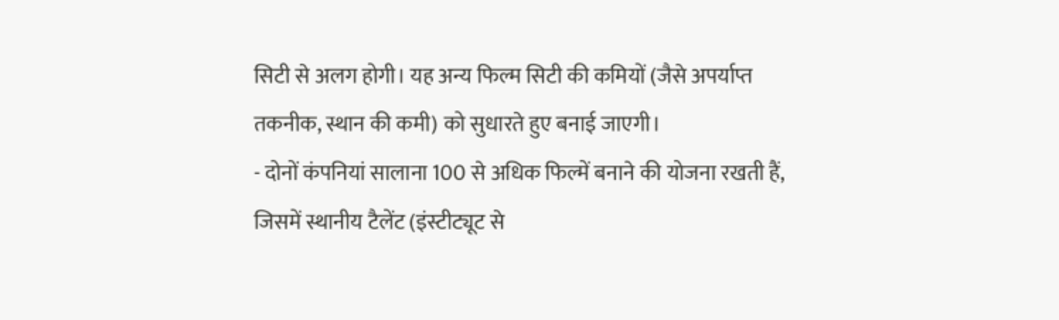सिटी से अलग होगी। यह अन्य फिल्म सिटी की कमियों (जैसे अपर्याप्त तकनीक, स्थान की कमी) को सुधारते हुए बनाई जाएगी।
- दोनों कंपनियां सालाना 100 से अधिक फिल्में बनाने की योजना रखती हैं, जिसमें स्थानीय टैलेंट (इंस्टीट्यूट से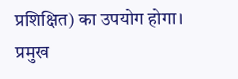प्रशिक्षित) का उपयोग होगा।
प्रमुख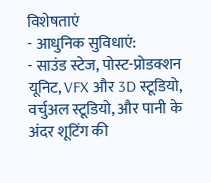विशेषताएं
- आधुनिक सुविधाएं:
- साउंड स्टेज, पोस्ट-प्रोडक्शन यूनिट, VFX और 3D स्टूडियो, वर्चुअल स्टूडियो, और पानी के अंदर शूटिंग की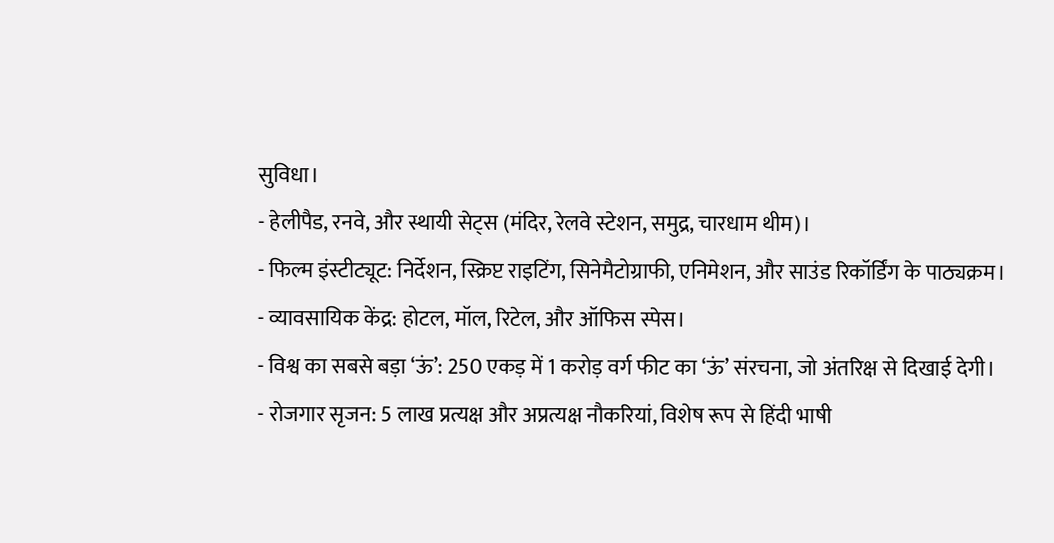सुविधा।
- हेलीपैड, रनवे, और स्थायी सेट्स (मंदिर, रेलवे स्टेशन, समुद्र, चारधाम थीम)।
- फिल्म इंस्टीट्यूट: निर्देशन, स्क्रिप्ट राइटिंग, सिनेमैटोग्राफी, एनिमेशन, और साउंड रिकॉर्डिंग के पाठ्यक्रम।
- व्यावसायिक केंद्र: होटल, मॉल, रिटेल, और ऑफिस स्पेस।
- विश्व का सबसे बड़ा ‘ऊं’: 250 एकड़ में 1 करोड़ वर्ग फीट का ‘ऊं’ संरचना, जो अंतरिक्ष से दिखाई देगी।
- रोजगार सृजन: 5 लाख प्रत्यक्ष और अप्रत्यक्ष नौकरियां, विशेष रूप से हिंदी भाषी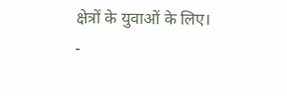क्षेत्रों के युवाओं के लिए।
-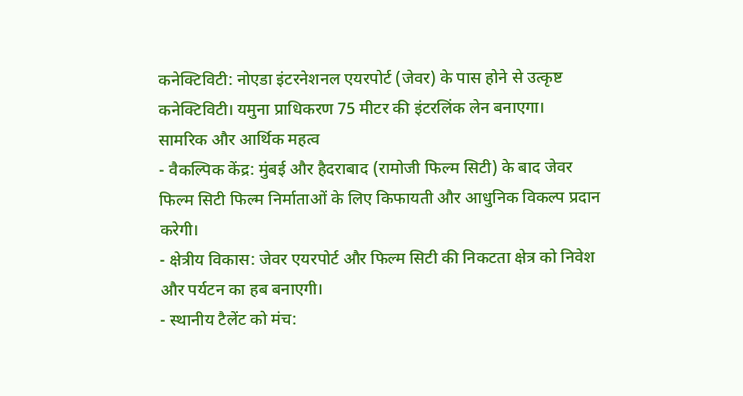कनेक्टिविटी: नोएडा इंटरनेशनल एयरपोर्ट (जेवर) के पास होने से उत्कृष्ट कनेक्टिविटी। यमुना प्राधिकरण 75 मीटर की इंटरलिंक लेन बनाएगा।
सामरिक और आर्थिक महत्व
- वैकल्पिक केंद्र: मुंबई और हैदराबाद (रामोजी फिल्म सिटी) के बाद जेवर फिल्म सिटी फिल्म निर्माताओं के लिए किफायती और आधुनिक विकल्प प्रदान करेगी।
- क्षेत्रीय विकास: जेवर एयरपोर्ट और फिल्म सिटी की निकटता क्षेत्र को निवेश और पर्यटन का हब बनाएगी।
- स्थानीय टैलेंट को मंच: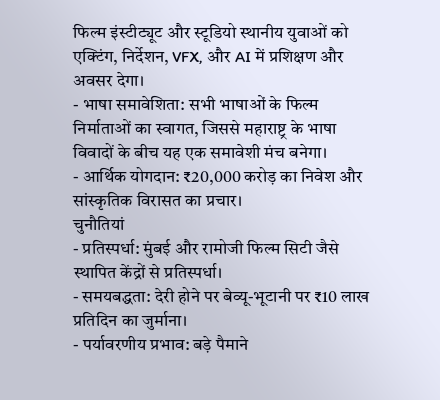फिल्म इंस्टीट्यूट और स्टूडियो स्थानीय युवाओं को एक्टिंग, निर्देशन, VFX, और AI में प्रशिक्षण और अवसर देगा।
- भाषा समावेशिता: सभी भाषाओं के फिल्म निर्माताओं का स्वागत, जिससे महाराष्ट्र के भाषा विवादों के बीच यह एक समावेशी मंच बनेगा।
- आर्थिक योगदान: ₹20,000 करोड़ का निवेश और सांस्कृतिक विरासत का प्रचार।
चुनौतियां
- प्रतिस्पर्धा: मुंबई और रामोजी फिल्म सिटी जैसे स्थापित केंद्रों से प्रतिस्पर्धा।
- समयबद्धता: देरी होने पर बेव्यू-भूटानी पर ₹10 लाख प्रतिदिन का जुर्माना।
- पर्यावरणीय प्रभाव: बड़े पैमाने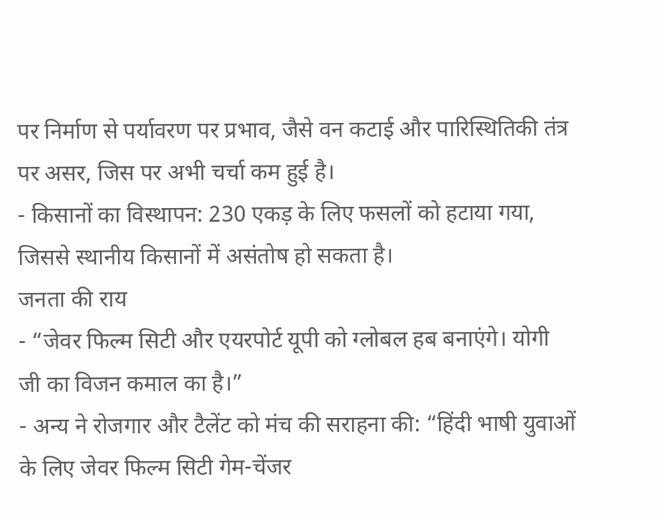पर निर्माण से पर्यावरण पर प्रभाव, जैसे वन कटाई और पारिस्थितिकी तंत्र पर असर, जिस पर अभी चर्चा कम हुई है।
- किसानों का विस्थापन: 230 एकड़ के लिए फसलों को हटाया गया, जिससे स्थानीय किसानों में असंतोष हो सकता है।
जनता की राय
- “जेवर फिल्म सिटी और एयरपोर्ट यूपी को ग्लोबल हब बनाएंगे। योगी जी का विजन कमाल का है।”
- अन्य ने रोजगार और टैलेंट को मंच की सराहना की: “हिंदी भाषी युवाओं के लिए जेवर फिल्म सिटी गेम-चेंजर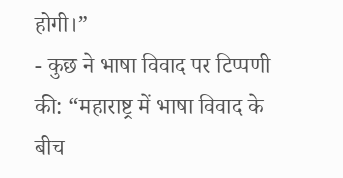होगी।”
- कुछ ने भाषा विवाद पर टिप्पणी की: “महाराष्ट्र में भाषा विवाद के बीच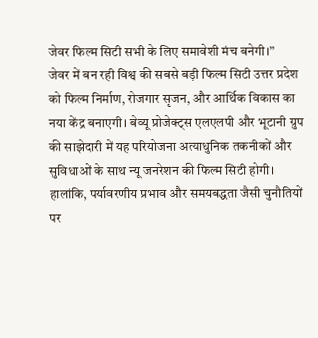जेवर फिल्म सिटी सभी के लिए समावेशी मंच बनेगी।”
जेवर में बन रही विश्व की सबसे बड़ी फिल्म सिटी उत्तर प्रदेश को फिल्म निर्माण, रोजगार सृजन, और आर्थिक विकास का नया केंद्र बनाएगी। बेव्यू प्रोजेक्ट्स एलएलपी और भूटानी ग्रुप की साझेदारी में यह परियोजना अत्याधुनिक तकनीकों और सुविधाओं के साथ न्यू जनरेशन की फिल्म सिटी होगी। हालांकि, पर्यावरणीय प्रभाव और समयबद्धता जैसी चुनौतियों पर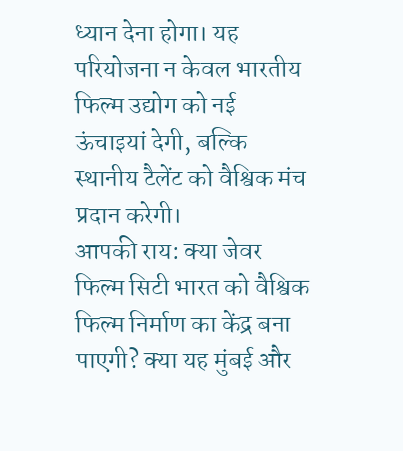ध्यान देना होगा। यह परियोजना न केवल भारतीय फिल्म उद्योग को नई ऊंचाइयां देगी, बल्कि स्थानीय टैलेंट को वैश्विक मंच प्रदान करेगी।
आपकी राय: क्या जेवर फिल्म सिटी भारत को वैश्विक फिल्म निर्माण का केंद्र बना पाएगी? क्या यह मुंबई और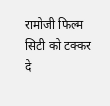रामोजी फिल्म सिटी को टक्कर दे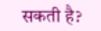सकती है?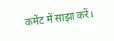कमेंट में साझा करें।